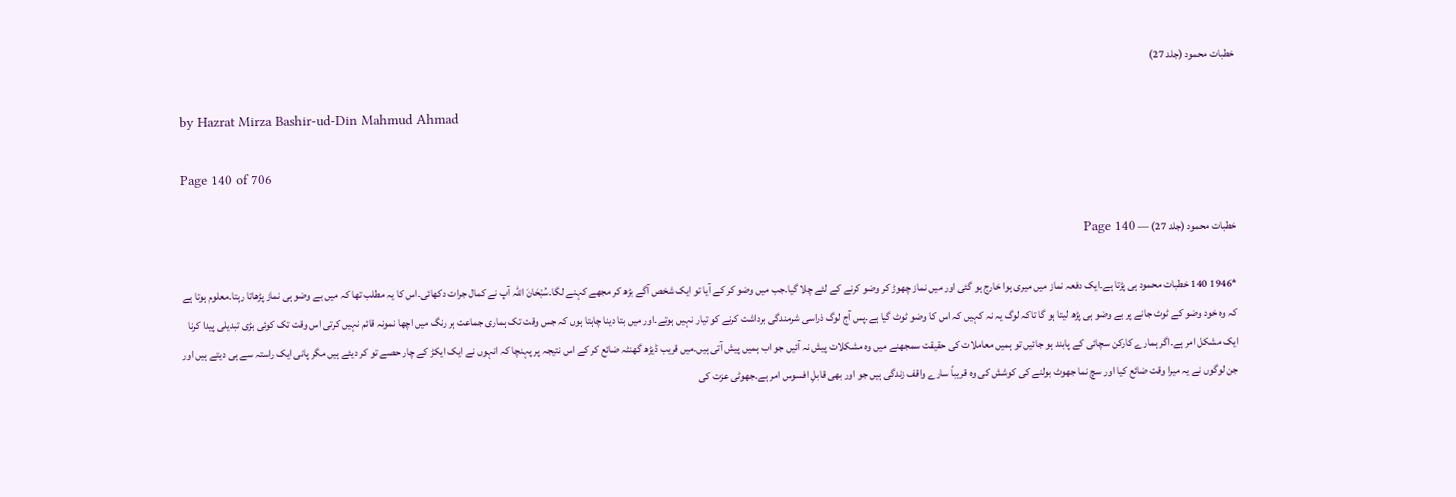خطبات محمود (جلد 27)

by Hazrat Mirza Bashir-ud-Din Mahmud Ahmad

Page 140 of 706

خطبات محمود (جلد 27) — Page 140

*1946 140 خطبات محمود ہی پڑتا ہے۔ایک دفعہ نماز میں میری ہوا خارج ہو گئی اور میں نماز چھوڑ کر وضو کرنے کے لئے چلا گیا۔جب میں وضو کر کے آیا تو ایک شخص آگے بڑھ کر مجھے کہنے لگا۔سُبْحَانَ اللہ آپ نے کمال جرات دکھائی۔اس کا یہ مطلب تھا کہ میں بے وضو ہی نماز پڑھاتا رہتا۔معلوم ہوتا ہے کہ وہ خود وضو کے ٹوٹ جانے پر بے وضو ہی پڑھ لیتا ہو گا تاکہ لوگ یہ نہ کہیں کہ اس کا وضو ٹوٹ گیا ہے۔پس آج لوگ ذراسی شرمندگی برداشت کرنے کو تیار نہیں ہوتے۔اور میں بتا دینا چاہتا ہوں کہ جس وقت تک ہماری جماعت ہر رنگ میں اچھا نمونہ قائم نہیں کرتی اس وقت تک کوئی بڑی تبدیلی پیدا کرنا ایک مشکل امر ہے۔اگر ہمارے کارکن سچائی کے پابند ہو جائیں تو ہمیں معاملات کی حقیقت سمجھنے میں وہ مشکلات پیش نہ آئیں جو اب ہمیں پیش آتی ہیں۔میں قریب ڈیڑھ گھنٹہ ضائع کر کے اس نتیجہ پر پہنچا کہ انہوں نے ایک ایکڑ کے چار حصے تو کر دیئے ہیں مگر پانی ایک راستہ سے ہی دیتے ہیں اور جن لوگوں نے یہ میرا وقت ضائع کیا اور سچ نما جھوٹ بولنے کی کوشش کی وہ قریباً سارے واقف زندگی ہیں جو اور بھی قابلِ افسوس امر ہے۔جھوٹی عزت کی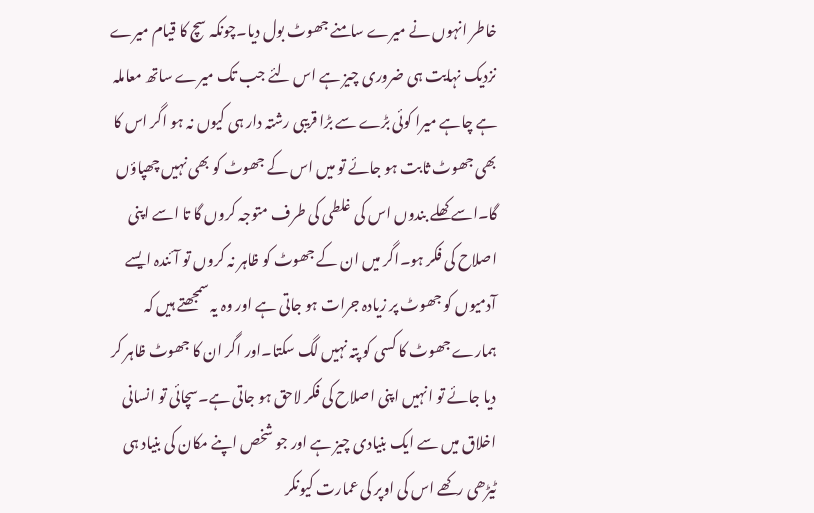خاطر انہوں نے میرے سامنے جھوٹ بول دیا۔چونکہ سچ کا قیام میرے نزدیک نہایت ہی ضروری چیز ہے اس لئے جب تک میرے ساتھ معاملہ ہے چاہے میرا کوئی بڑے سے بڑا قریبی رشتہ دار ہی کیوں نہ ہو اگر اس کا بھی جھوٹ ثابت ہو جائے تو میں اس کے جھوٹ کو بھی نہیں چھپاؤں گا۔اسے کھلے بندوں اس کی غلطی کی طرف متوجہ کروں گا تا اسے اپنی اصلاح کی فکر ہو۔اگر میں ان کے جھوٹ کو ظاہر نہ کروں تو آئندہ ایسے آدمیوں کو جھوٹ پر زیادہ جرات ہو جاتی ہے اور وہ یہ سمجھتے ہیں کہ ہمارے جھوٹ کا کسی کو پتہ نہیں لگ سکتا۔اور اگر ان کا جھوٹ ظاہر کر دیا جائے تو انہیں اپنی اصلاح کی فکر لاحق ہو جاتی ہے۔سچائی تو انسانی اخلاق میں سے ایک بنیادی چیز ہے اور جو شخص اپنے مکان کی بنیاد ہی ٹیڑھی رکھے اس کی اوپر کی عمارت کیونکر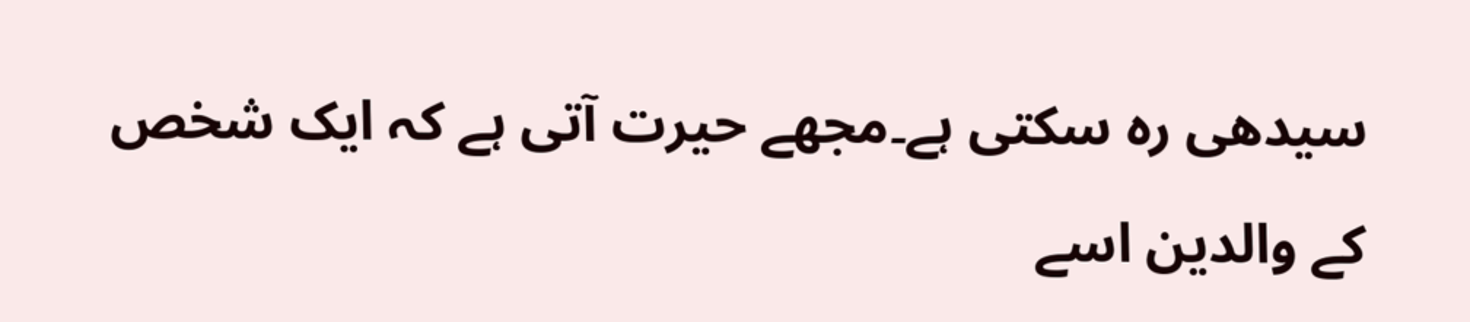سیدھی رہ سکتی ہے۔مجھے حیرت آتی ہے کہ ایک شخص کے والدین اسے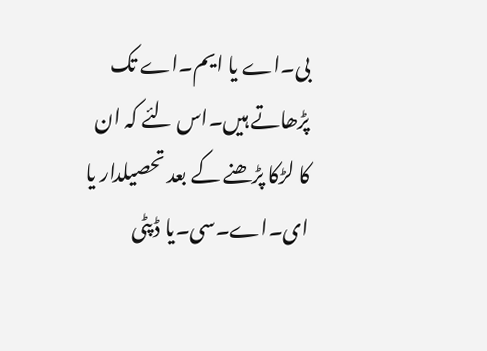بی۔اے یا ایم۔اے تک پڑھاتے ہیں۔اس لئے کہ ان کا لڑکا پڑھنے کے بعد تحصیلدار یا ای۔اے۔سی۔یا ڈپٹی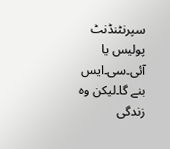سپرنٹنڈنٹ پولیس یا آئی۔سی۔ایس بنے گا۔لیکن وہ زندگی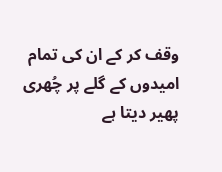وقف کر کے ان کی تمام امیدوں کے گلے پر چُھری پھیر دیتا ہے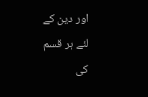اور دین کے لئے ہر قسم کی